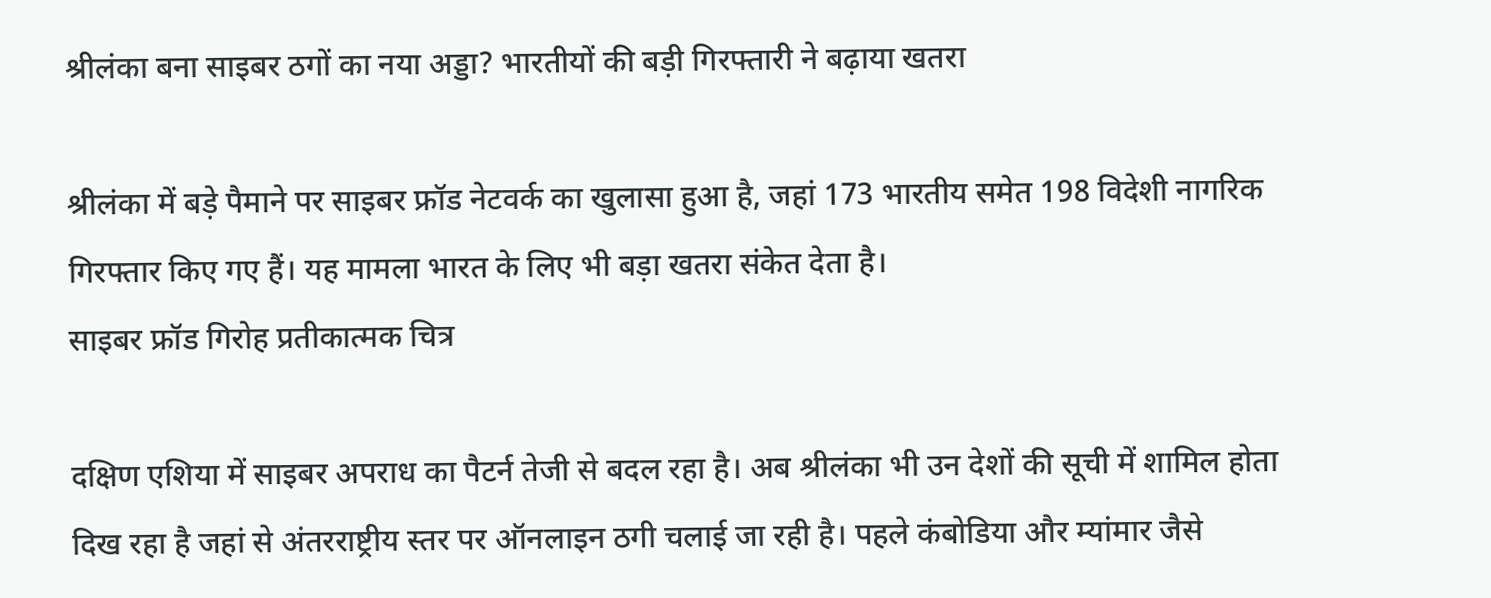श्रीलंका बना साइबर ठगों का नया अड्डा? भारतीयों की बड़ी गिरफ्तारी ने बढ़ाया खतरा

श्रीलंका में बड़े पैमाने पर साइबर फ्रॉड नेटवर्क का खुलासा हुआ है, जहां 173 भारतीय समेत 198 विदेशी नागरिक गिरफ्तार किए गए हैं। यह मामला भारत के लिए भी बड़ा खतरा संकेत देता है।
साइबर फ्रॉड गिरोह प्रतीकात्मक चित्र

दक्षिण एशिया में साइबर अपराध का पैटर्न तेजी से बदल रहा है। अब श्रीलंका भी उन देशों की सूची में शामिल होता दिख रहा है जहां से अंतरराष्ट्रीय स्तर पर ऑनलाइन ठगी चलाई जा रही है। पहले कंबोडिया और म्यांमार जैसे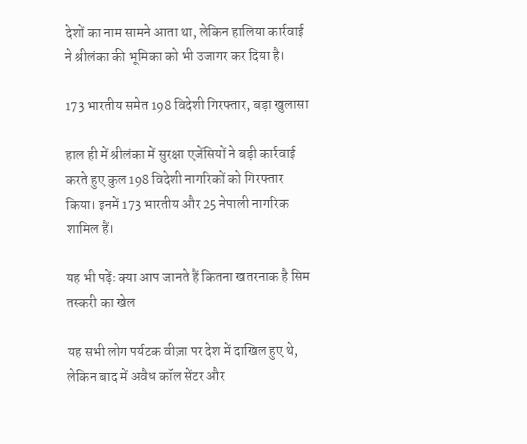देशों का नाम सामने आता था, लेकिन हालिया कार्रवाई ने श्रीलंका की भूमिका को भी उजागर कर दिया है।

173 भारतीय समेत 198 विदेशी गिरफ्तार, बड़ा खुलासा

हाल ही में श्रीलंका में सुरक्षा एजेंसियों ने बड़ी कार्रवाई करते हुए कुल 198 विदेशी नागरिकों को गिरफ्तार किया। इनमें 173 भारतीय और 25 नेपाली नागरिक शामिल हैं।

यह भी पढ़ेंः क्या आप जानते हैं कितना खतरनाक है सिम तस्करी का खेल

यह सभी लोग पर्यटक वीज़ा पर देश में दाखिल हुए थे, लेकिन बाद में अवैध कॉल सेंटर और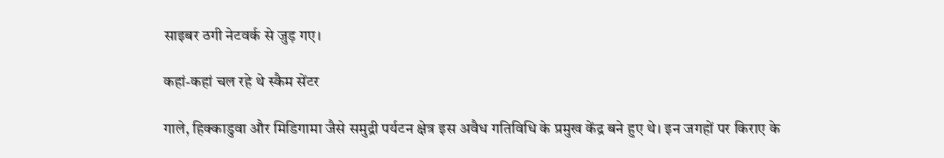साइबर ठगी नेटवर्क से जुड़ गए।

कहां-कहां चल रहे थे स्कैम सेंटर

गाले, हिक्काडुवा और मिडिगामा जैसे समुद्री पर्यटन क्षेत्र इस अवैध गतिविधि के प्रमुख केंद्र बने हुए थे। इन जगहों पर किराए के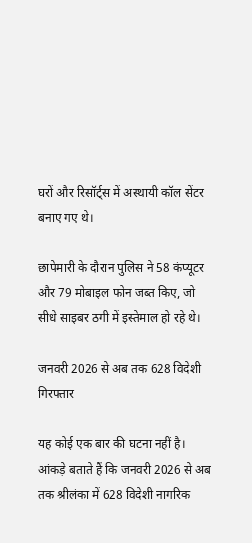घरों और रिसॉर्ट्स में अस्थायी कॉल सेंटर बनाए गए थे।

छापेमारी के दौरान पुलिस ने 58 कंप्यूटर और 79 मोबाइल फोन जब्त किए, जो सीधे साइबर ठगी में इस्तेमाल हो रहे थे।

जनवरी 2026 से अब तक 628 विदेशी गिरफ्तार

यह कोई एक बार की घटना नहीं है। आंकड़े बताते हैं कि जनवरी 2026 से अब तक श्रीलंका में 628 विदेशी नागरिक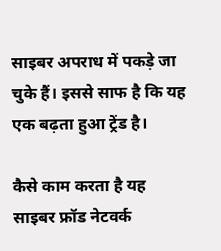साइबर अपराध में पकड़े जा चुके हैं। इससे साफ है कि यह एक बढ़ता हुआ ट्रेंड है।

कैसे काम करता है यह साइबर फ्रॉड नेटवर्क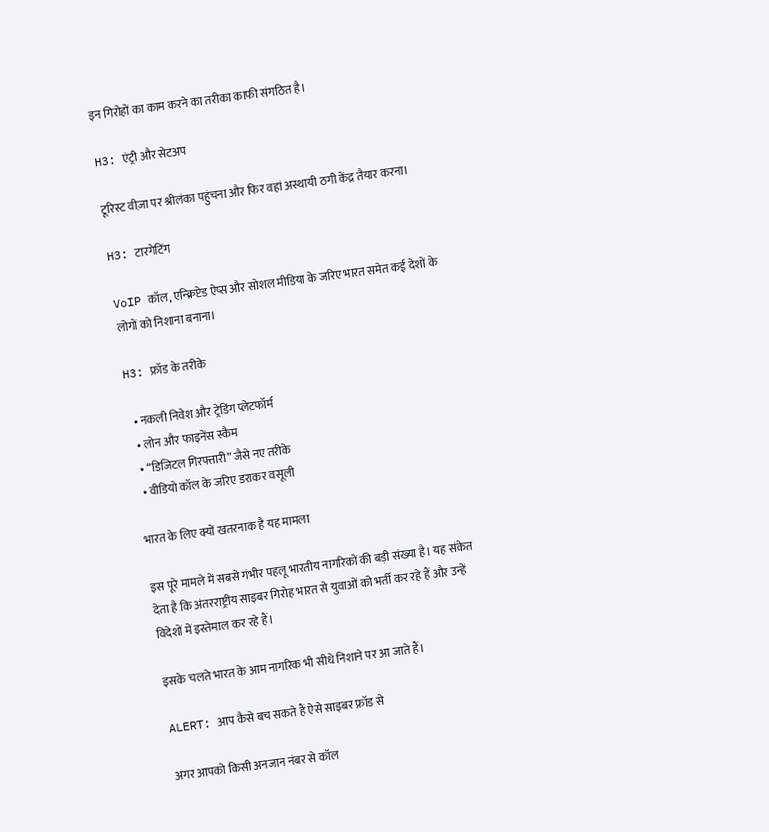इन गिरोहों का काम करने का तरीका काफी संगठित है।

H3: एंट्री और सेटअप

टूरिस्ट वीज़ा पर श्रीलंका पहुंचना और फिर वहां अस्थायी ठगी केंद्र तैयार करना।

H3: टारगेटिंग

VoIP कॉल, एन्क्रिप्टेड ऐप्स और सोशल मीडिया के जरिए भारत समेत कई देशों के लोगों को निशाना बनाना।

H3: फ्रॉड के तरीके

  • नकली निवेश और ट्रेडिंग प्लेटफॉर्म
  • लोन और फाइनेंस स्कैम
  • “डिजिटल गिरफ्तारी” जैसे नए तरीके
  • वीडियो कॉल के जरिए डराकर वसूली

भारत के लिए क्यों खतरनाक है यह मामला

इस पूरे मामले में सबसे गंभीर पहलू भारतीय नागरिकों की बड़ी संख्या है। यह संकेत देता है कि अंतरराष्ट्रीय साइबर गिरोह भारत से युवाओं को भर्ती कर रहे हैं और उन्हें विदेशों में इस्तेमाल कर रहे हैं।

इसके चलते भारत के आम नागरिक भी सीधे निशाने पर आ जाते हैं।

ALERT: आप कैसे बच सकते हैं ऐसे साइबर फ्रॉड से

अगर आपको किसी अनजान नंबर से कॉल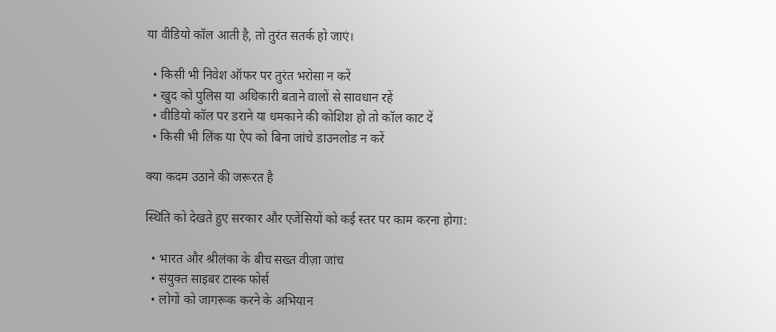या वीडियो कॉल आती है, तो तुरंत सतर्क हो जाएं।

  • किसी भी निवेश ऑफर पर तुरंत भरोसा न करें
  • खुद को पुलिस या अधिकारी बताने वालों से सावधान रहें
  • वीडियो कॉल पर डराने या धमकाने की कोशिश हो तो कॉल काट दें
  • किसी भी लिंक या ऐप को बिना जांचे डाउनलोड न करें

क्या कदम उठाने की जरूरत है

स्थिति को देखते हुए सरकार और एजेंसियों को कई स्तर पर काम करना होगा:

  • भारत और श्रीलंका के बीच सख्त वीज़ा जांच
  • संयुक्त साइबर टास्क फोर्स
  • लोगों को जागरूक करने के अभियान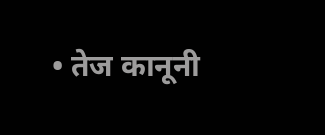• तेज कानूनी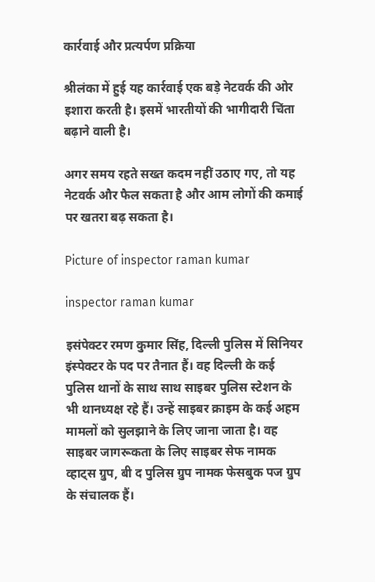कार्रवाई और प्रत्यर्पण प्रक्रिया

श्रीलंका में हुई यह कार्रवाई एक बड़े नेटवर्क की ओर इशारा करती है। इसमें भारतीयों की भागीदारी चिंता बढ़ाने वाली है।

अगर समय रहते सख्त कदम नहीं उठाए गए, तो यह नेटवर्क और फैल सकता है और आम लोगों की कमाई पर खतरा बढ़ सकता है।

Picture of inspector raman kumar

inspector raman kumar

इसंपेक्टर रमण कुमार सिंह, दिल्ली पुलिस में सिनियर इंस्पेक्टर के पद पर तैनात हैं। वह दिल्ली के कई पुलिस थानों के साथ साथ साइबर पुलिस स्टेशन के भी थानध्यक्ष रहे हैं। उन्हें साइबर क्राइम के कई अहम मामलों को सुलझाने के लिए जाना जाता है। वह साइबर जागरूकता के लिए साइबर सेफ नामक व्हाट्स ग्रुप, बी द पुलिस ग्रुप नामक फेसबुक पज ग्रुप के संचालक हैं।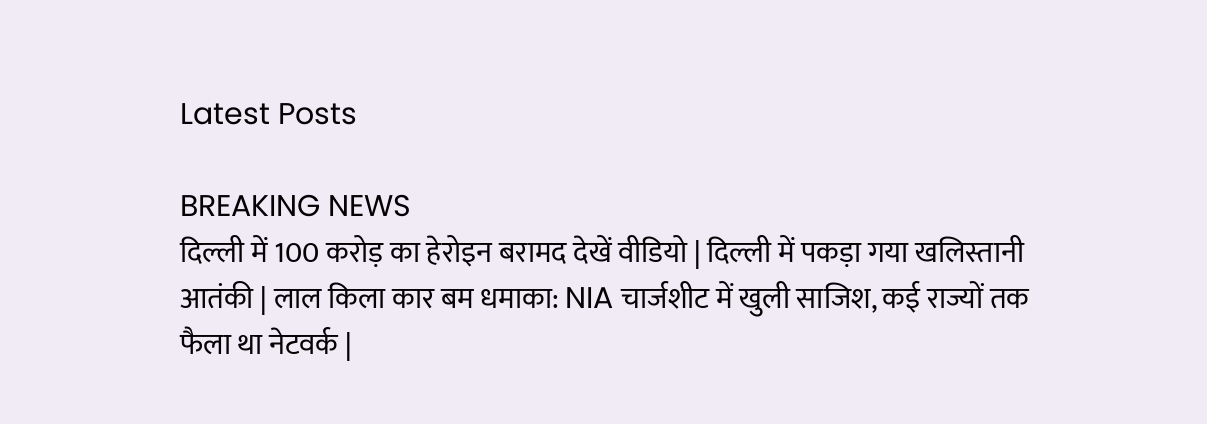Latest Posts

BREAKING NEWS
दिल्ली में 100 करोड़ का हेरोइन बरामद देखें वीडियो | दिल्ली में पकड़ा गया खलिस्तानी आतंकी | लाल किला कार बम धमाका: NIA चार्जशीट में खुली साजिश, कई राज्यों तक फैला था नेटवर्क |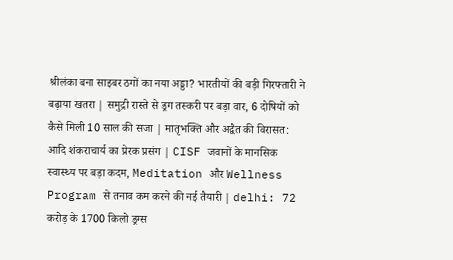श्रीलंका बना साइबर ठगों का नया अड्डा? भारतीयों की बड़ी गिरफ्तारी ने बढ़ाया खतरा | समुद्री रास्ते से ड्रग तस्करी पर बड़ा वार, 6 दोषियों को कैसे मिली 10 साल की सजा | मातृभक्ति और अद्वैत की विरासत: आदि शंकराचार्य का प्रेरक प्रसंग | CISF जवानों के मानसिक स्वास्थ्य पर बड़ा कदम, Meditation और Wellness Program से तनाव कम करने की नई तैयारी | delhi: 72 करोड़ के 1700 किलो ड्रग्स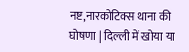नष्ट,नारकोटिक्स थाना की घोषणा | दिल्ली में खोया या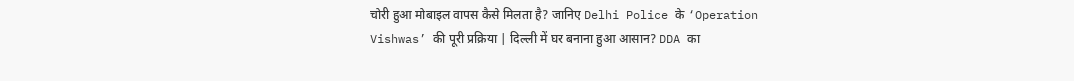चोरी हुआ मोबाइल वापस कैसे मिलता है? जानिए Delhi Police के ‘Operation Vishwas’ की पूरी प्रक्रिया | दिल्ली में घर बनाना हुआ आसान? DDA का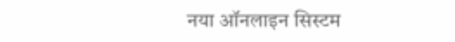नया ऑनलाइन सिस्टम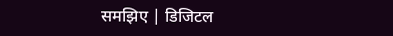समझिए | डिजिटल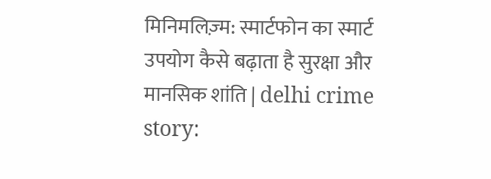मिनिमलिज़्म: स्मार्टफोन का स्मार्ट उपयोग कैसे बढ़ाता है सुरक्षा और मानसिक शांति | delhi crime story: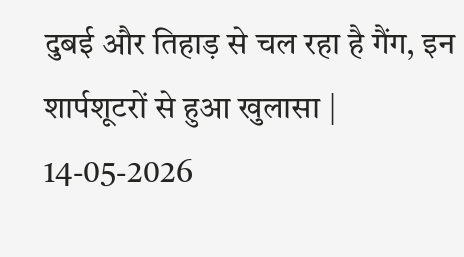दुबई और तिहाड़ से चल रहा है गैंग, इन शार्पशूटरों से हुआ खुलासा |
14-05-2026